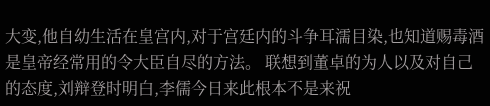大变,他自幼生活在皇宫内,对于宫廷内的斗争耳濡目染,也知道赐毒酒是皇帝经常用的令大臣自尽的方法。 联想到董卓的为人以及对自己的态度,刘辩登时明白,李儒今日来此根本不是来祝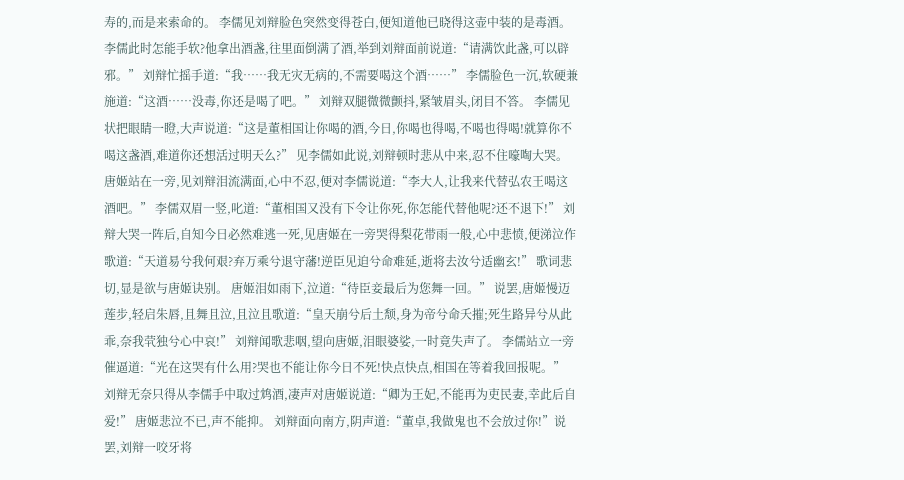寿的,而是来索命的。 李儒见刘辩脸色突然变得苍白,便知道他已晓得这壶中装的是毒酒。李儒此时怎能手软?他拿出酒盏,往里面倒满了酒,举到刘辩面前说道:“请满饮此盏,可以辟邪。” 刘辩忙摇手道:“我……我无灾无病的,不需要喝这个酒……” 李儒脸色一沉,软硬兼施道:“这酒……没毒,你还是喝了吧。” 刘辩双腿微微颤抖,紧皱眉头,闭目不答。 李儒见状把眼睛一瞪,大声说道:“这是董相国让你喝的酒,今日,你喝也得喝,不喝也得喝!就算你不喝这盏酒,难道你还想活过明天么?” 见李儒如此说,刘辩顿时悲从中来,忍不住嚎啕大哭。 唐姬站在一旁,见刘辩泪流满面,心中不忍,便对李儒说道:“李大人,让我来代替弘农王喝这酒吧。” 李儒双眉一竖,叱道:“董相国又没有下令让你死,你怎能代替他呢?还不退下!” 刘辩大哭一阵后,自知今日必然难逃一死,见唐姬在一旁哭得梨花带雨一般,心中悲愤,便涕泣作歌道:“天道易兮我何艰?弃万乘兮退守藩!逆臣见迫兮命难延,逝将去汝兮适幽玄!” 歌词悲切,显是欲与唐姬诀别。 唐姬泪如雨下,泣道:“待臣妾最后为您舞一回。” 说罢,唐姬慢迈莲步,轻启朱唇,且舞且泣,且泣且歌道:“皇天崩兮后土颓,身为帝兮命夭摧;死生路异兮从此乖,奈我茕独兮心中哀!” 刘辩闻歌悲咽,望向唐姬,泪眼婆娑,一时竟失声了。 李儒站立一旁催逼道:“光在这哭有什么用?哭也不能让你今日不死!快点快点,相国在等着我回报呢。” 刘辩无奈只得从李儒手中取过鸩酒,凄声对唐姬说道:“卿为王妃,不能再为吏民妻,幸此后自爱!” 唐姬悲泣不已,声不能抑。 刘辩面向南方,阴声道:“董卓,我做鬼也不会放过你!”说罢,刘辩一咬牙将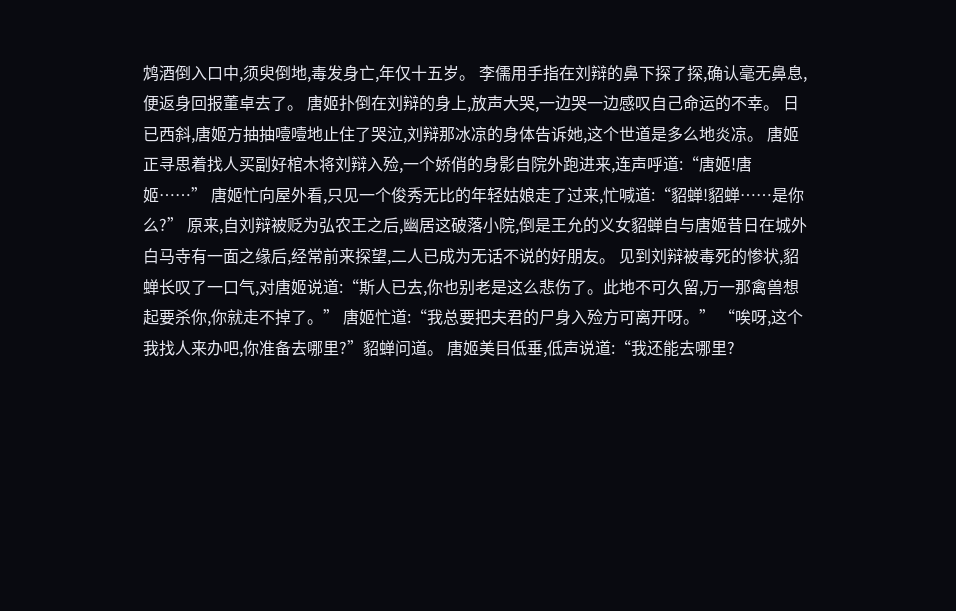鸩酒倒入口中,须臾倒地,毒发身亡,年仅十五岁。 李儒用手指在刘辩的鼻下探了探,确认毫无鼻息,便返身回报董卓去了。 唐姬扑倒在刘辩的身上,放声大哭,一边哭一边感叹自己命运的不幸。 日已西斜,唐姬方抽抽噎噎地止住了哭泣,刘辩那冰凉的身体告诉她,这个世道是多么地炎凉。 唐姬正寻思着找人买副好棺木将刘辩入殓,一个娇俏的身影自院外跑进来,连声呼道:“唐姬!唐姬……” 唐姬忙向屋外看,只见一个俊秀无比的年轻姑娘走了过来,忙喊道:“貂蝉!貂蝉……是你么?” 原来,自刘辩被贬为弘农王之后,幽居这破落小院,倒是王允的义女貂蝉自与唐姬昔日在城外白马寺有一面之缘后,经常前来探望,二人已成为无话不说的好朋友。 见到刘辩被毒死的惨状,貂蝉长叹了一口气,对唐姬说道:“斯人已去,你也别老是这么悲伤了。此地不可久留,万一那禽兽想起要杀你,你就走不掉了。” 唐姬忙道:“我总要把夫君的尸身入殓方可离开呀。” “唉呀,这个我找人来办吧,你准备去哪里?”貂蝉问道。 唐姬美目低垂,低声说道:“我还能去哪里?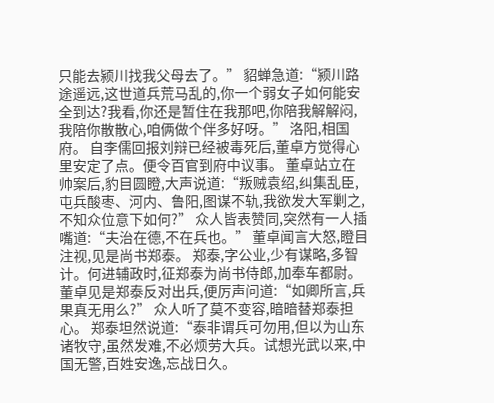只能去颍川找我父母去了。” 貂蝉急道:“颍川路途遥远,这世道兵荒马乱的,你一个弱女子如何能安全到达?我看,你还是暂住在我那吧,你陪我解解闷,我陪你散散心,咱俩做个伴多好呀。” 洛阳,相国府。 自李儒回报刘辩已经被毒死后,董卓方觉得心里安定了点。便令百官到府中议事。 董卓站立在帅案后,豹目圆瞪,大声说道:“叛贼袁绍,纠集乱臣,屯兵酸枣、河内、鲁阳,图谋不轨,我欲发大军剿之,不知众位意下如何?” 众人皆表赞同,突然有一人插嘴道:“夫治在德,不在兵也。” 董卓闻言大怒,瞪目注视,见是尚书郑泰。 郑泰,字公业,少有谋略,多智计。何进辅政时,征郑泰为尚书侍郎,加奉车都尉。 董卓见是郑泰反对出兵,便厉声问道:“如卿所言,兵果真无用么?” 众人听了莫不变容,暗暗替郑泰担心。 郑泰坦然说道:“泰非谓兵可勿用,但以为山东诸牧守,虽然发难,不必烦劳大兵。试想光武以来,中国无警,百姓安逸,忘战日久。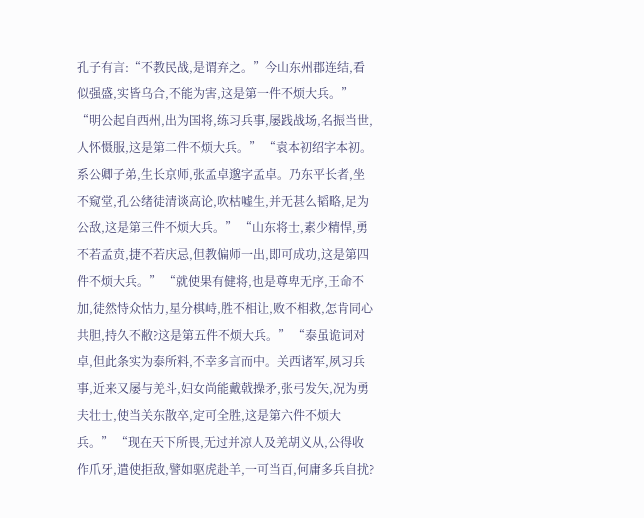孔子有言:“不教民战,是谓弃之。”今山东州郡连结,看似强盛,实皆乌合,不能为害,这是第一件不烦大兵。” “明公起自西州,出为国将,练习兵事,屡践战场,名振当世,人怀慑服,这是第二件不烦大兵。” “袁本初绍字本初。系公卿子弟,生长京师,张孟卓邈字孟卓。乃东平长者,坐不窥堂,孔公绪徒清谈高论,吹枯嘘生,并无甚么韬略,足为公敌,这是第三件不烦大兵。” “山东将士,素少精悍,勇不若孟贲,捷不若庆忌,但教偏师一出,即可成功,这是第四件不烦大兵。” “就使果有健将,也是尊卑无序,王命不加,徒然恃众怙力,星分棋峙,胜不相让,败不相救,怎肯同心共胆,持久不敝?这是第五件不烦大兵。” “泰虽诡词对卓,但此条实为泰所料,不幸多言而中。关西诸军,夙习兵事,近来又屡与羌斗,妇女尚能戴戟操矛,张弓发矢,况为勇夫壮士,使当关东散卒,定可全胜,这是第六件不烦大兵。” “现在天下所畏,无过并凉人及羌胡义从,公得收作爪牙,遣使拒敌,譬如驱虎赴羊,一可当百,何庸多兵自扰?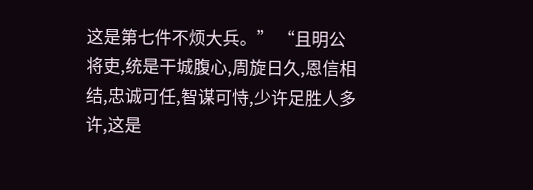这是第七件不烦大兵。” “且明公将吏,统是干城腹心,周旋日久,恩信相结,忠诚可任,智谋可恃,少许足胜人多许,这是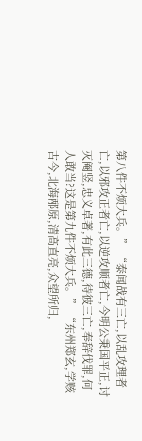第八件不烦大兵。” “泰闻战有三亡,以乱攻理者亡,以邪攻正者亡,以逆攻顺者亡,今明公秉国平正,讨灭阉竖,忠义卓著,有此三德,待彼三亡,奉辞伐罪,何人敢当?这是第九件不烦大兵。” “东州郑玄,学赅古今,北海邴原,清高直亮,众望所归,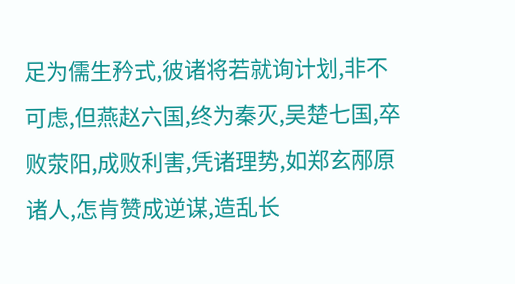足为儒生矜式,彼诸将若就询计划,非不可虑,但燕赵六国,终为秦灭,吴楚七国,卒败荥阳,成败利害,凭诸理势,如郑玄邴原诸人,怎肯赞成逆谋,造乱长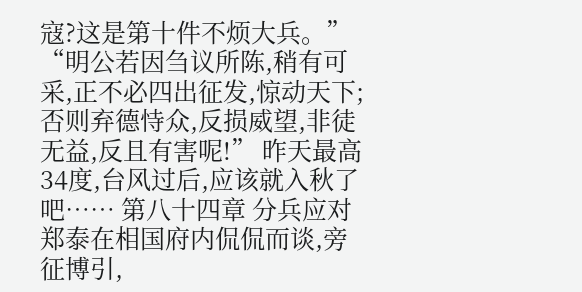寇?这是第十件不烦大兵。” “明公若因刍议所陈,稍有可采,正不必四出征发,惊动天下;否则弃德恃众,反损威望,非徒无益,反且有害呢!” 昨天最高34度,台风过后,应该就入秋了吧…… 第八十四章 分兵应对 郑泰在相国府内侃侃而谈,旁征博引,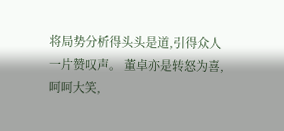将局势分析得头头是道,引得众人一片赞叹声。 董卓亦是转怒为喜,呵呵大笑,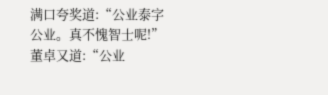满口夸奖道:“公业泰字公业。真不愧智士呢!” 董卓又道:“公业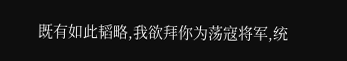既有如此韬略,我欲拜你为荡寇将军,统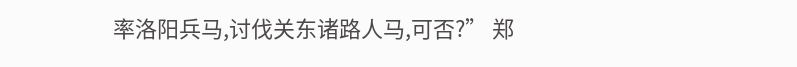率洛阳兵马,讨伐关东诸路人马,可否?” 郑